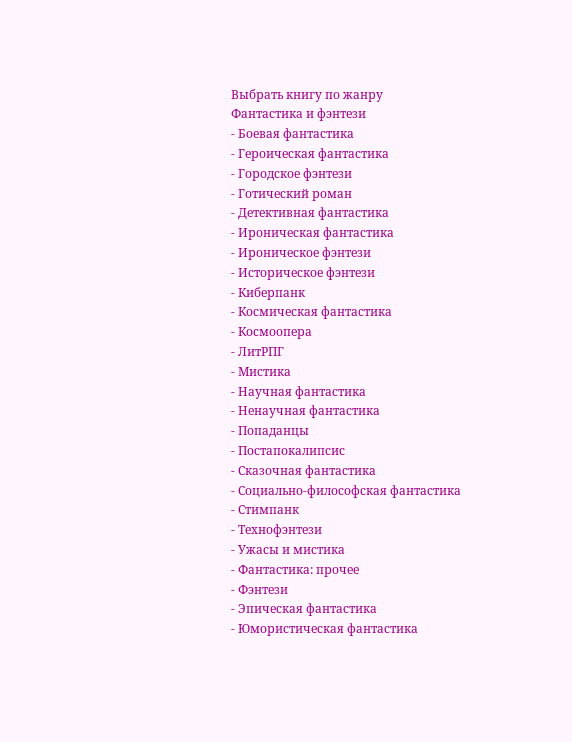Выбрать книгу по жанру
Фантастика и фэнтези
- Боевая фантастика
- Героическая фантастика
- Городское фэнтези
- Готический роман
- Детективная фантастика
- Ироническая фантастика
- Ироническое фэнтези
- Историческое фэнтези
- Киберпанк
- Космическая фантастика
- Космоопера
- ЛитРПГ
- Мистика
- Научная фантастика
- Ненаучная фантастика
- Попаданцы
- Постапокалипсис
- Сказочная фантастика
- Социально-философская фантастика
- Стимпанк
- Технофэнтези
- Ужасы и мистика
- Фантастика: прочее
- Фэнтези
- Эпическая фантастика
- Юмористическая фантастика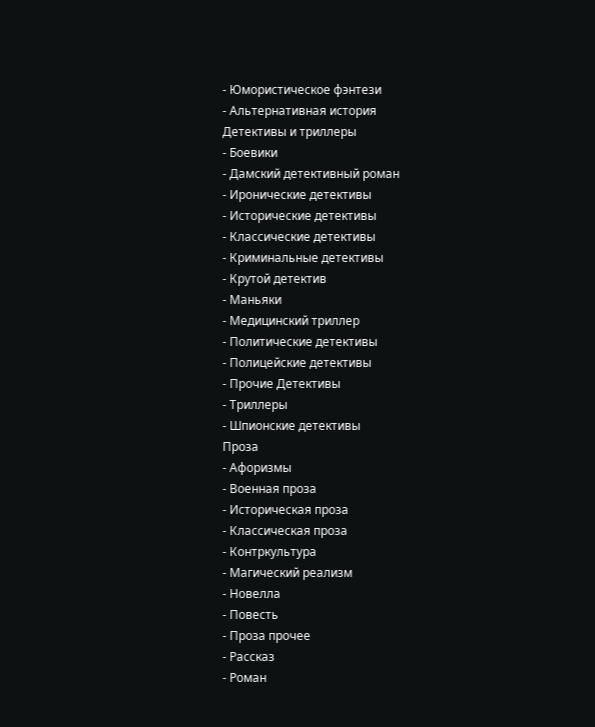- Юмористическое фэнтези
- Альтернативная история
Детективы и триллеры
- Боевики
- Дамский детективный роман
- Иронические детективы
- Исторические детективы
- Классические детективы
- Криминальные детективы
- Крутой детектив
- Маньяки
- Медицинский триллер
- Политические детективы
- Полицейские детективы
- Прочие Детективы
- Триллеры
- Шпионские детективы
Проза
- Афоризмы
- Военная проза
- Историческая проза
- Классическая проза
- Контркультура
- Магический реализм
- Новелла
- Повесть
- Проза прочее
- Рассказ
- Роман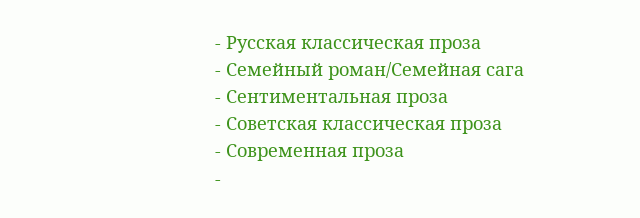- Русская классическая проза
- Семейный роман/Семейная сага
- Сентиментальная проза
- Советская классическая проза
- Современная проза
-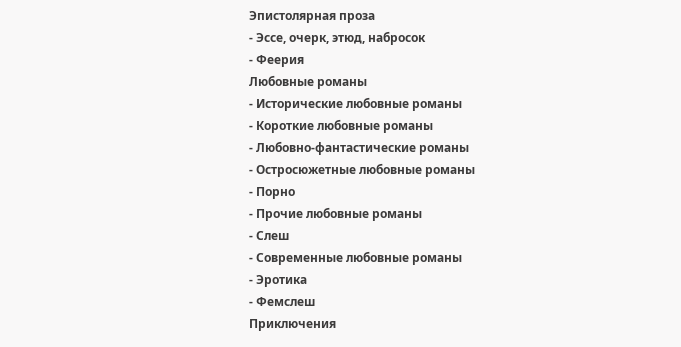Эпистолярная проза
- Эссе, очерк, этюд, набросок
- Феерия
Любовные романы
- Исторические любовные романы
- Короткие любовные романы
- Любовно-фантастические романы
- Остросюжетные любовные романы
- Порно
- Прочие любовные романы
- Слеш
- Современные любовные романы
- Эротика
- Фемслеш
Приключения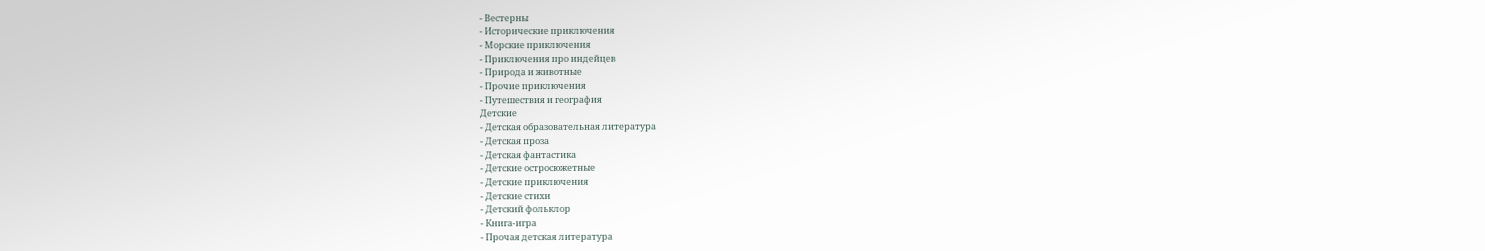- Вестерны
- Исторические приключения
- Морские приключения
- Приключения про индейцев
- Природа и животные
- Прочие приключения
- Путешествия и география
Детские
- Детская образовательная литература
- Детская проза
- Детская фантастика
- Детские остросюжетные
- Детские приключения
- Детские стихи
- Детский фольклор
- Книга-игра
- Прочая детская литература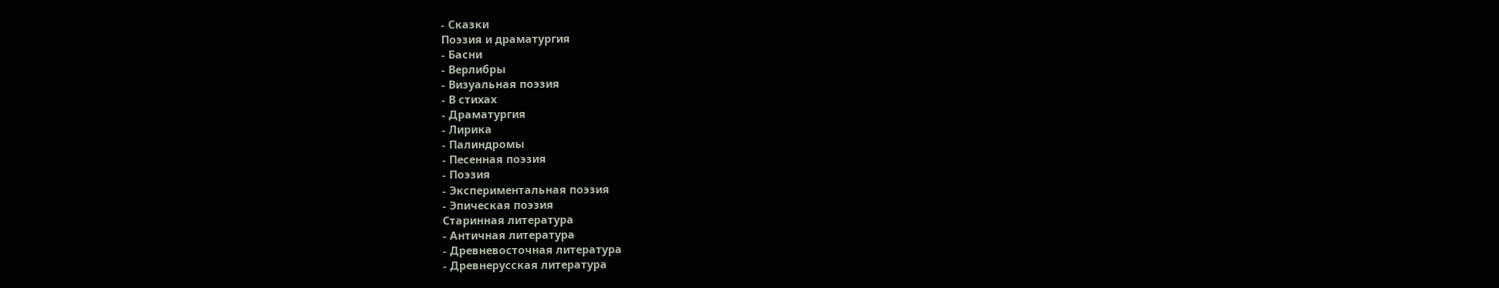- Сказки
Поэзия и драматургия
- Басни
- Верлибры
- Визуальная поэзия
- В стихах
- Драматургия
- Лирика
- Палиндромы
- Песенная поэзия
- Поэзия
- Экспериментальная поэзия
- Эпическая поэзия
Старинная литература
- Античная литература
- Древневосточная литература
- Древнерусская литература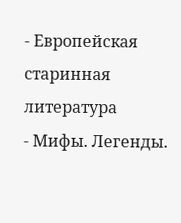- Европейская старинная литература
- Мифы. Легенды.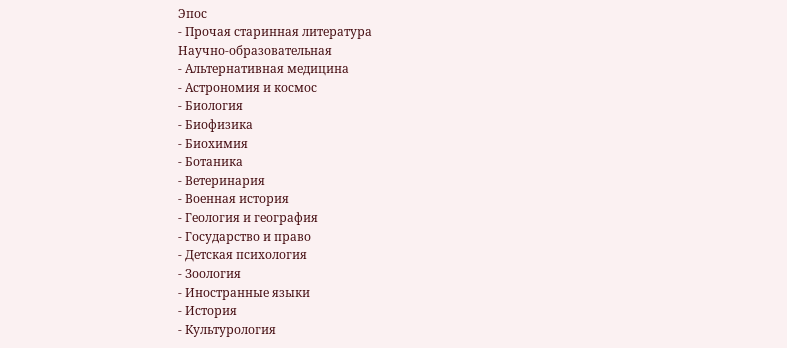Эпос
- Прочая старинная литература
Научно-образовательная
- Альтернативная медицина
- Астрономия и космос
- Биология
- Биофизика
- Биохимия
- Ботаника
- Ветеринария
- Военная история
- Геология и география
- Государство и право
- Детская психология
- Зоология
- Иностранные языки
- История
- Культурология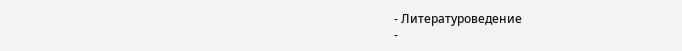- Литературоведение
-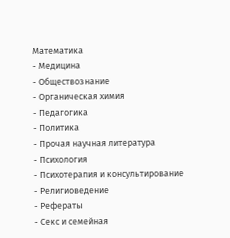Математика
- Медицина
- Обществознание
- Органическая химия
- Педагогика
- Политика
- Прочая научная литература
- Психология
- Психотерапия и консультирование
- Религиоведение
- Рефераты
- Секс и семейная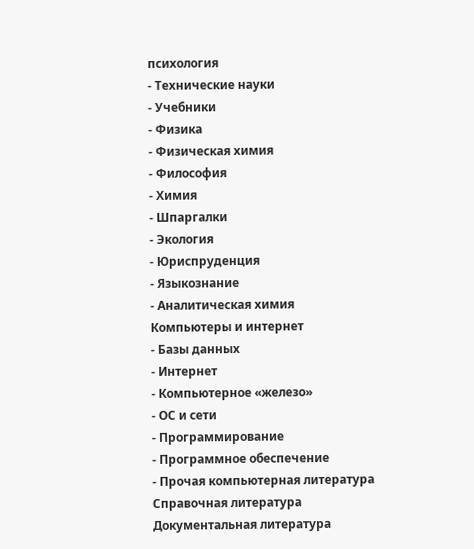психология
- Технические науки
- Учебники
- Физика
- Физическая химия
- Философия
- Химия
- Шпаргалки
- Экология
- Юриспруденция
- Языкознание
- Аналитическая химия
Компьютеры и интернет
- Базы данных
- Интернет
- Компьютерное «железо»
- ОС и сети
- Программирование
- Программное обеспечение
- Прочая компьютерная литература
Справочная литература
Документальная литература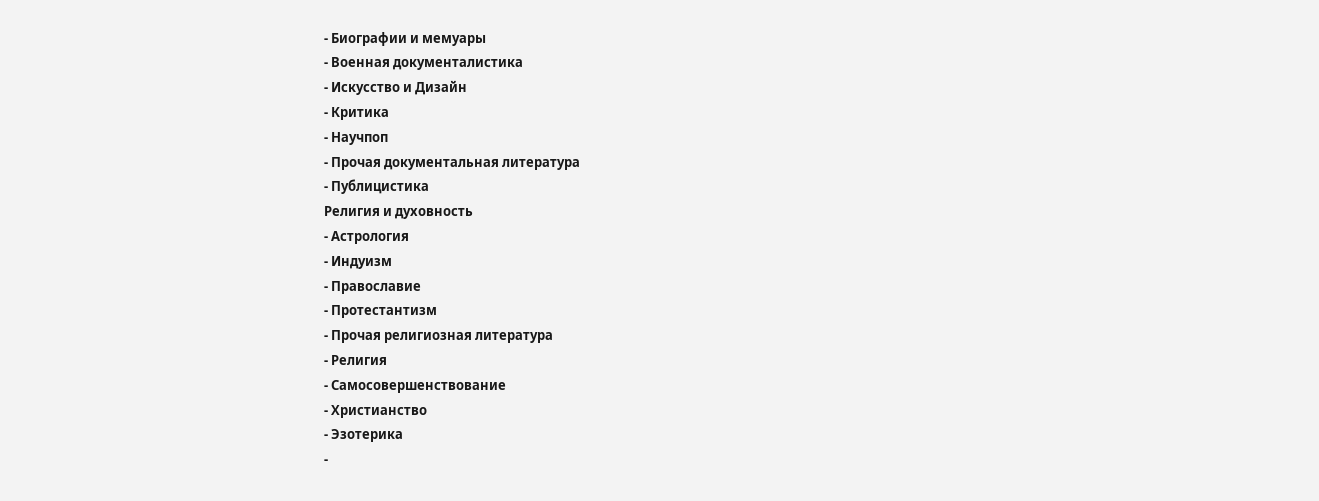- Биографии и мемуары
- Военная документалистика
- Искусство и Дизайн
- Критика
- Научпоп
- Прочая документальная литература
- Публицистика
Религия и духовность
- Астрология
- Индуизм
- Православие
- Протестантизм
- Прочая религиозная литература
- Религия
- Самосовершенствование
- Христианство
- Эзотерика
-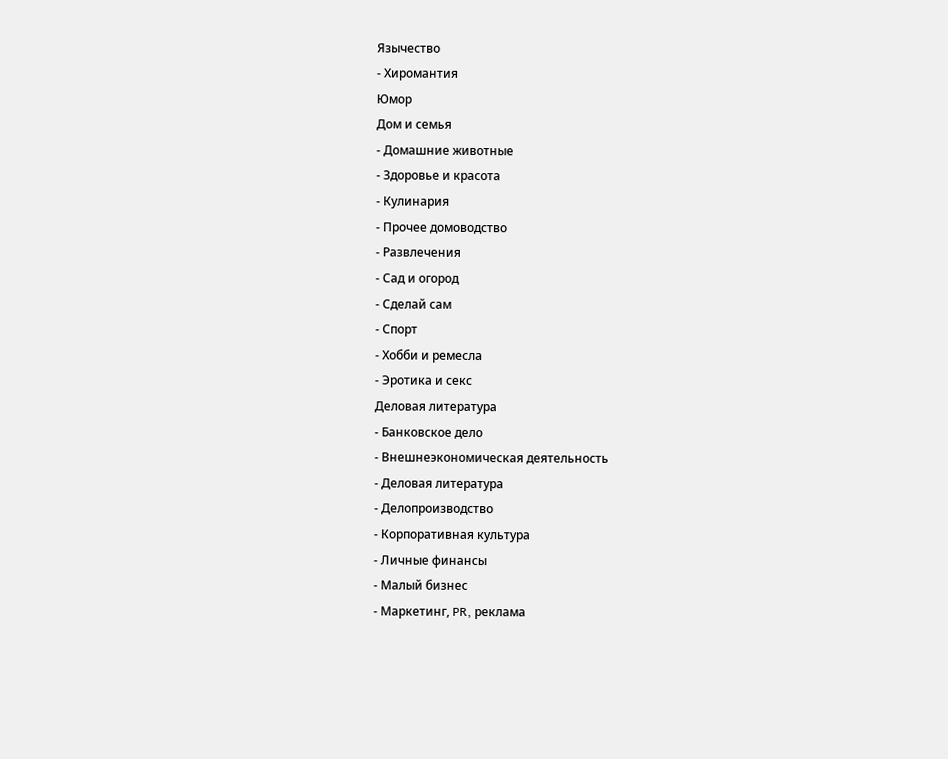Язычество
- Хиромантия
Юмор
Дом и семья
- Домашние животные
- Здоровье и красота
- Кулинария
- Прочее домоводство
- Развлечения
- Сад и огород
- Сделай сам
- Спорт
- Хобби и ремесла
- Эротика и секс
Деловая литература
- Банковское дело
- Внешнеэкономическая деятельность
- Деловая литература
- Делопроизводство
- Корпоративная культура
- Личные финансы
- Малый бизнес
- Маркетинг, PR, реклама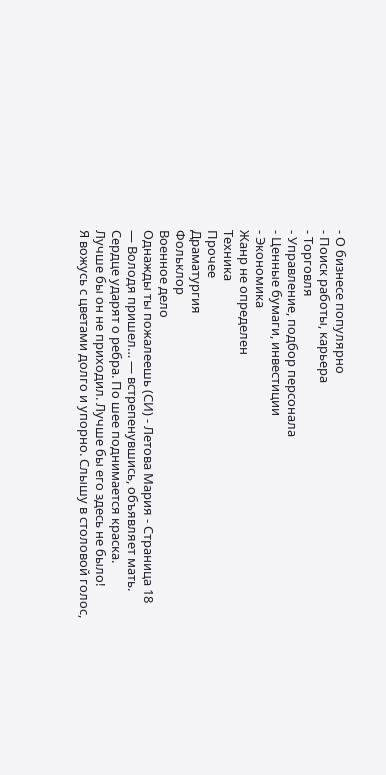- О бизнесе популярно
- Поиск работы, карьера
- Торговля
- Управление, подбор персонала
- Ценные бумаги, инвестиции
- Экономика
Жанр не определен
Техника
Прочее
Драматургия
Фольклор
Военное дело
Однажды ты пожалеешь (СИ) - Летова Мария - Страница 18
— Володя пришел… — встрепенувшись, объявляет мать.
Сердце ударят о ребра. По шее поднимается краска.
Лучше бы он не приходил. Лучше бы его здесь не было!
Я вожусь с цветами долго и упорно. Слышу в столовой голос,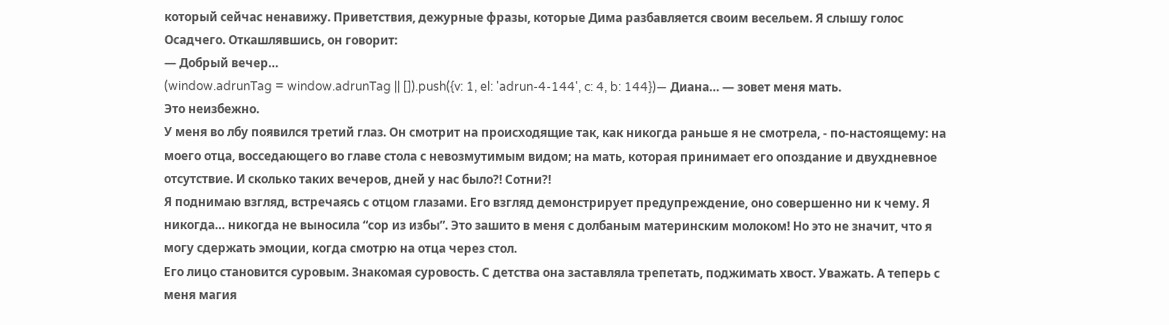который сейчас ненавижу. Приветствия, дежурные фразы, которые Дима разбавляется своим весельем. Я слышу голос Осадчего. Откашлявшись, он говорит:
— Добрый вечер…
(window.adrunTag = window.adrunTag || []).push({v: 1, el: 'adrun-4-144', c: 4, b: 144})— Диана… — зовет меня мать.
Это неизбежно.
У меня во лбу появился третий глаз. Он смотрит на происходящие так, как никогда раньше я не смотрела, - по-настоящему: на моего отца, восседающего во главе стола с невозмутимым видом; на мать, которая принимает его опоздание и двухдневное отсутствие. И сколько таких вечеров, дней у нас было?! Сотни?!
Я поднимаю взгляд, встречаясь с отцом глазами. Его взгляд демонстрирует предупреждение, оно совершенно ни к чему. Я никогда… никогда не выносила “сор из избы”. Это зашито в меня с долбаным материнским молоком! Но это не значит, что я могу сдержать эмоции, когда смотрю на отца через стол.
Его лицо становится суровым. Знакомая суровость. С детства она заставляла трепетать, поджимать хвост. Уважать. А теперь с меня магия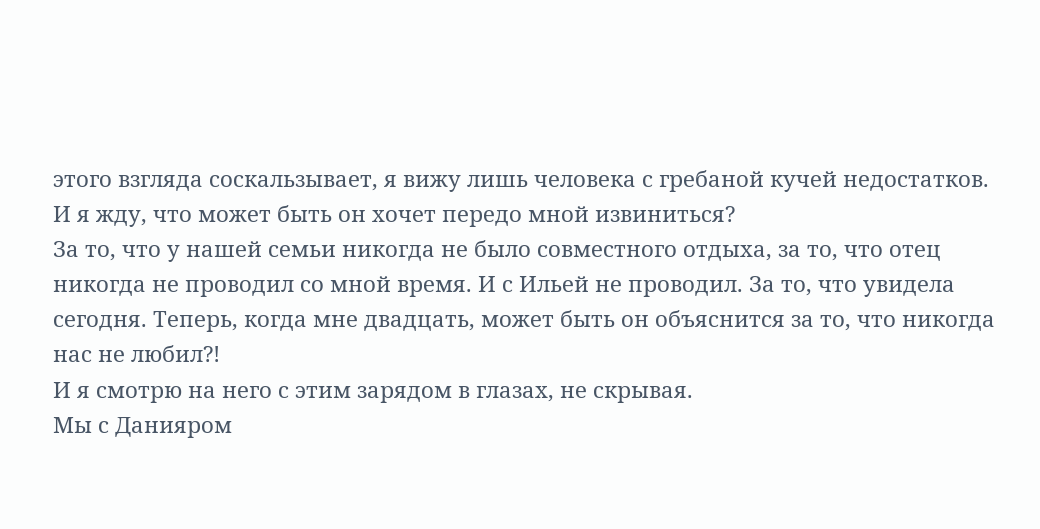этого взгляда соскальзывает, я вижу лишь человека с гребаной кучей недостатков.
И я жду, что может быть он хочет передо мной извиниться?
За то, что у нашей семьи никогда не было совместного отдыха, за то, что отец никогда не проводил со мной время. И с Ильей не проводил. За то, что увидела сегодня. Теперь, когда мне двадцать, может быть он объяснится за то, что никогда нас не любил?!
И я смотрю на него с этим зарядом в глазах, не скрывая.
Мы с Данияром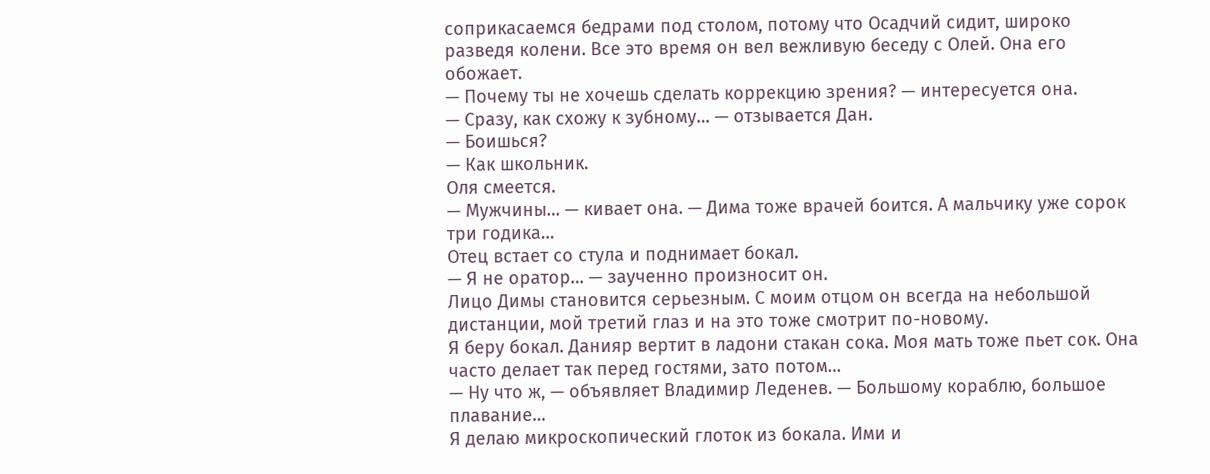соприкасаемся бедрами под столом, потому что Осадчий сидит, широко разведя колени. Все это время он вел вежливую беседу с Олей. Она его обожает.
— Почему ты не хочешь сделать коррекцию зрения? — интересуется она.
— Сразу, как схожу к зубному… — отзывается Дан.
— Боишься?
— Как школьник.
Оля смеется.
— Мужчины… — кивает она. — Дима тоже врачей боится. А мальчику уже сорок три годика…
Отец встает со стула и поднимает бокал.
— Я не оратор… — заученно произносит он.
Лицо Димы становится серьезным. С моим отцом он всегда на небольшой дистанции, мой третий глаз и на это тоже смотрит по-новому.
Я беру бокал. Данияр вертит в ладони стакан сока. Моя мать тоже пьет сок. Она часто делает так перед гостями, зато потом…
— Ну что ж, — объявляет Владимир Леденев. — Большому кораблю, большое плавание…
Я делаю микроскопический глоток из бокала. Ими и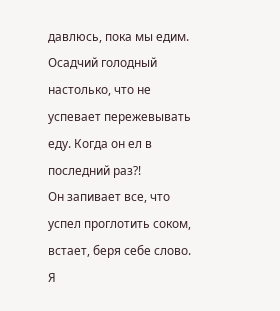давлюсь, пока мы едим. Осадчий голодный настолько, что не успевает пережевывать еду. Когда он ел в последний раз?!
Он запивает все, что успел проглотить соком, встает, беря себе слово.
Я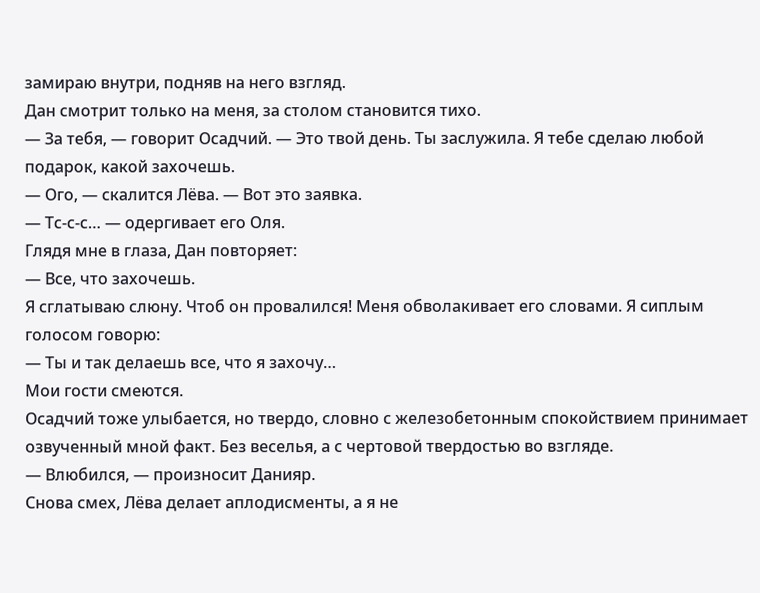замираю внутри, подняв на него взгляд.
Дан смотрит только на меня, за столом становится тихо.
— За тебя, — говорит Осадчий. — Это твой день. Ты заслужила. Я тебе сделаю любой подарок, какой захочешь.
— Ого, — скалится Лёва. — Вот это заявка.
— Тс-с-с… — одергивает его Оля.
Глядя мне в глаза, Дан повторяет:
— Все, что захочешь.
Я сглатываю слюну. Чтоб он провалился! Меня обволакивает его словами. Я сиплым голосом говорю:
— Ты и так делаешь все, что я захочу…
Мои гости смеются.
Осадчий тоже улыбается, но твердо, словно с железобетонным спокойствием принимает озвученный мной факт. Без веселья, а с чертовой твердостью во взгляде.
— Влюбился, — произносит Данияр.
Снова смех, Лёва делает аплодисменты, а я не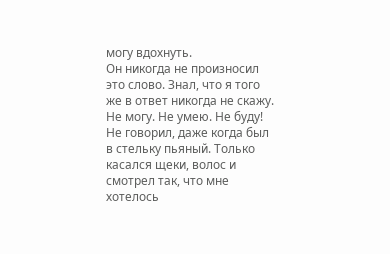могу вдохнуть.
Он никогда не произносил это слово. Знал, что я того же в ответ никогда не скажу. Не могу. Не умею. Не буду!
Не говорил, даже когда был в стельку пьяный. Только касался щеки, волос и смотрел так, что мне хотелось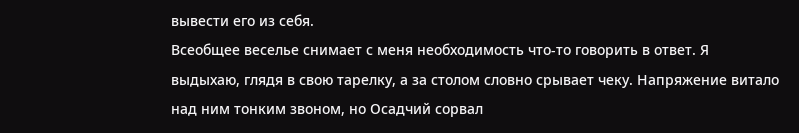вывести его из себя.
Всеобщее веселье снимает с меня необходимость что-то говорить в ответ. Я выдыхаю, глядя в свою тарелку, а за столом словно срывает чеку. Напряжение витало над ним тонким звоном, но Осадчий сорвал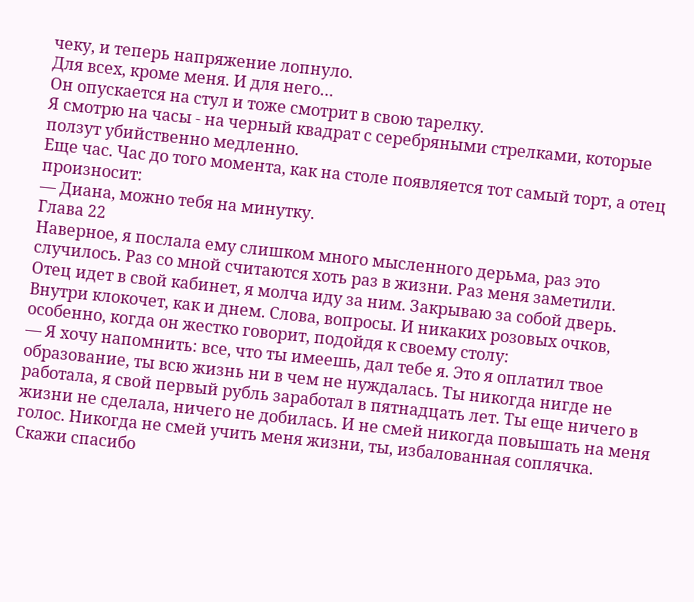чеку, и теперь напряжение лопнуло.
Для всех, кроме меня. И для него…
Он опускается на стул и тоже смотрит в свою тарелку.
Я смотрю на часы - на черный квадрат с серебряными стрелками, которые ползут убийственно медленно.
Еще час. Час до того момента, как на столе появляется тот самый торт, а отец произносит:
— Диана, можно тебя на минутку.
Глава 22
Наверное, я послала ему слишком много мысленного дерьма, раз это случилось. Раз со мной считаются хоть раз в жизни. Раз меня заметили.
Отец идет в свой кабинет, я молча иду за ним. Закрываю за собой дверь.
Внутри клокочет, как и днем. Слова, вопросы. И никаких розовых очков, особенно, когда он жестко говорит, подойдя к своему столу:
— Я хочу напомнить: все, что ты имеешь, дал тебе я. Это я оплатил твое образование, ты всю жизнь ни в чем не нуждалась. Ты никогда нигде не работала, я свой первый рубль заработал в пятнадцать лет. Ты еще ничего в жизни не сделала, ничего не добилась. И не смей никогда повышать на меня голос. Никогда не смей учить меня жизни, ты, избалованная соплячка. Скажи спасибо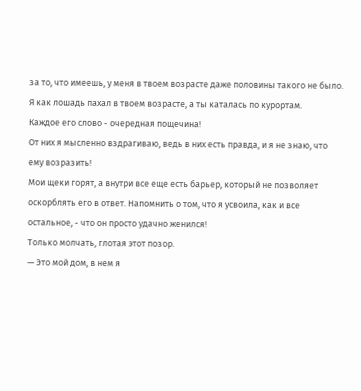за то, что имеешь, у меня в твоем возрасте даже половины такого не было. Я как лошадь пахал в твоем возрасте, а ты каталась по курортам.
Каждое его слово - очередная пощечина!
От них я мысленно вздрагиваю, ведь в них есть правда, и я не знаю, что ему возразить!
Мои щеки горят, а внутри все еще есть барьер, который не позволяет оскорблять его в ответ. Напомнить о том, что я усвоила, как и все остальное, - что он просто удачно женился!
Только молчать, глотая этот позор.
— Это мой дом, в нем я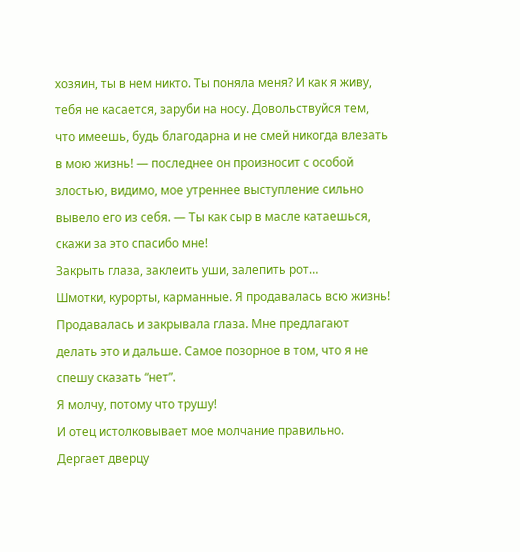хозяин, ты в нем никто. Ты поняла меня? И как я живу, тебя не касается, заруби на носу. Довольствуйся тем, что имеешь, будь благодарна и не смей никогда влезать в мою жизнь! — последнее он произносит с особой злостью, видимо, мое утреннее выступление сильно вывело его из себя. — Ты как сыр в масле катаешься, скажи за это спасибо мне!
Закрыть глаза, заклеить уши, залепить рот…
Шмотки, курорты, карманные. Я продавалась всю жизнь! Продавалась и закрывала глаза. Мне предлагают делать это и дальше. Самое позорное в том, что я не спешу сказать “нет”.
Я молчу, потому что трушу!
И отец истолковывает мое молчание правильно.
Дергает дверцу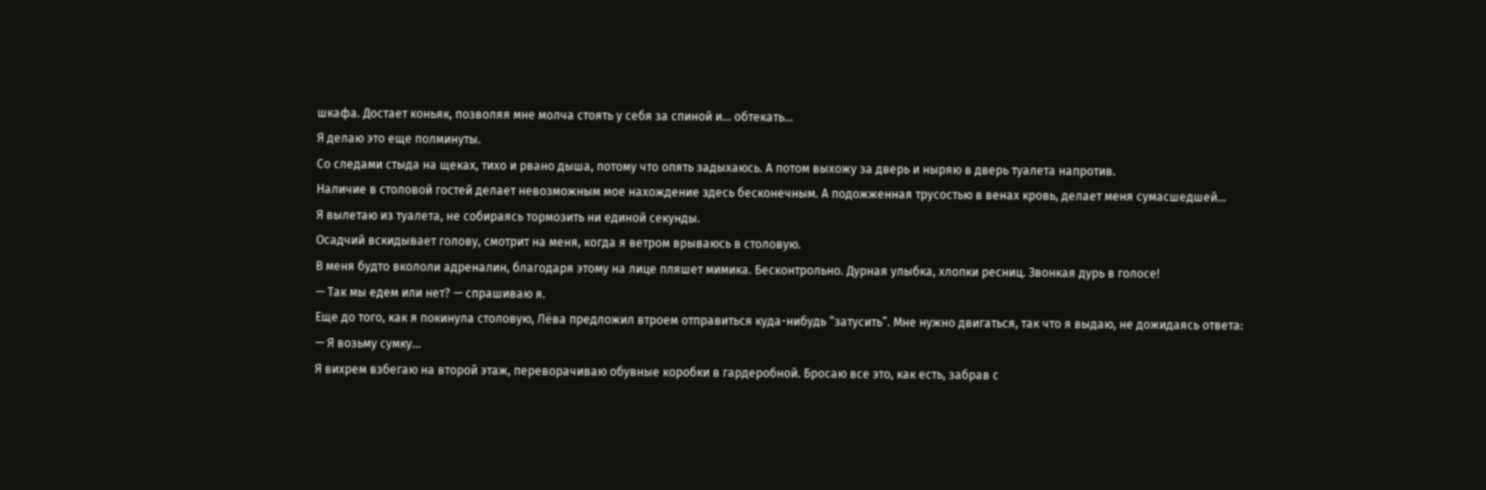шкафа. Достает коньяк, позволяя мне молча стоять у себя за спиной и… обтекать…
Я делаю это еще полминуты.
Со следами стыда на щеках, тихо и рвано дыша, потому что опять задыхаюсь. А потом выхожу за дверь и ныряю в дверь туалета напротив.
Наличие в столовой гостей делает невозможным мое нахождение здесь бесконечным. А подожженная трусостью в венах кровь, делает меня сумасшедшей…
Я вылетаю из туалета, не собираясь тормозить ни единой секунды.
Осадчий вскидывает голову, смотрит на меня, когда я ветром врываюсь в столовую.
В меня будто вкололи адреналин, благодаря этому на лице пляшет мимика. Бесконтрольно. Дурная улыбка, хлопки ресниц. Звонкая дурь в голосе!
— Так мы едем или нет? — спрашиваю я.
Еще до того, как я покинула столовую, Лёва предложил втроем отправиться куда-нибудь “затусить”. Мне нужно двигаться, так что я выдаю, не дожидаясь ответа:
— Я возьму сумку…
Я вихрем взбегаю на второй этаж, переворачиваю обувные коробки в гардеробной. Бросаю все это, как есть, забрав с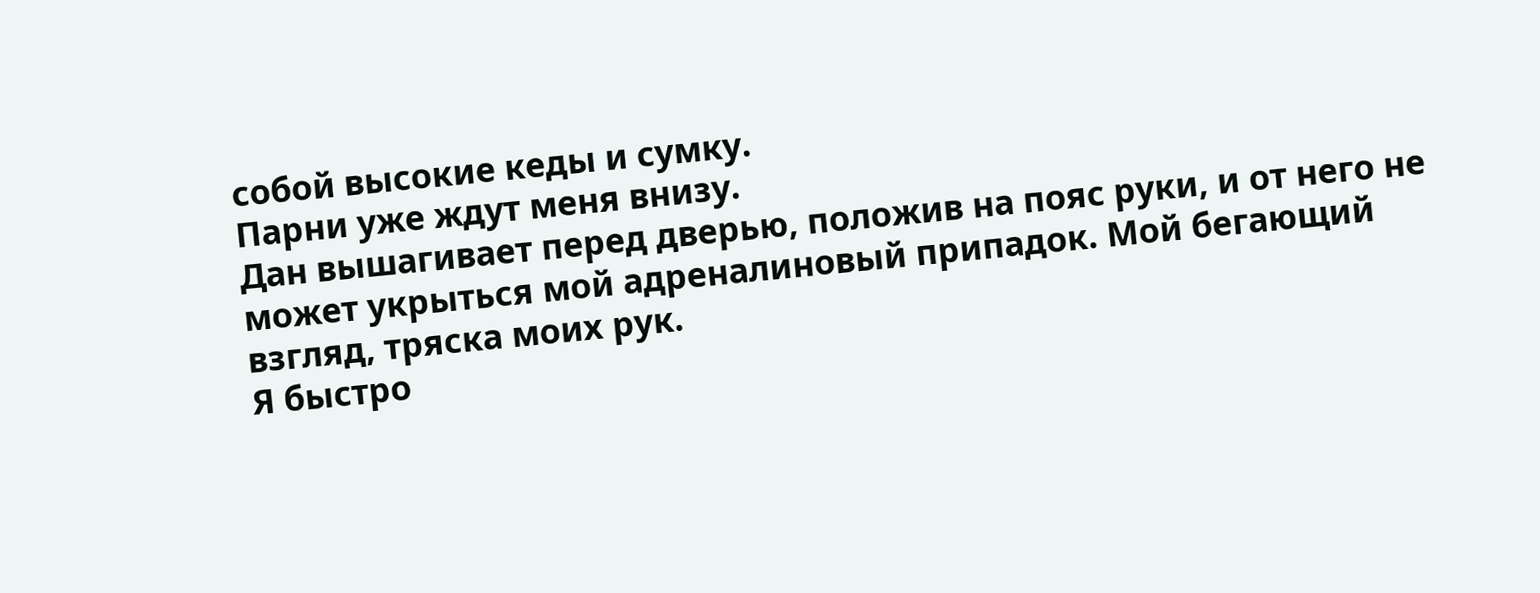собой высокие кеды и сумку.
Парни уже ждут меня внизу.
Дан вышагивает перед дверью, положив на пояс руки, и от него не может укрыться мой адреналиновый припадок. Мой бегающий взгляд, тряска моих рук.
Я быстро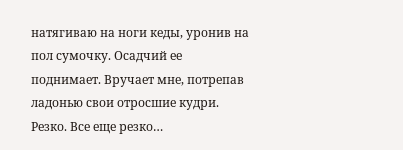натягиваю на ноги кеды, уронив на пол сумочку. Осадчий ее поднимает. Вручает мне, потрепав ладонью свои отросшие кудри. Резко. Все еще резко…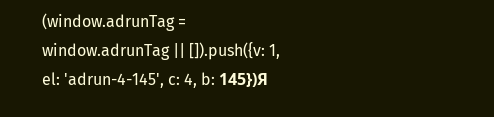(window.adrunTag = window.adrunTag || []).push({v: 1, el: 'adrun-4-145', c: 4, b: 145})Я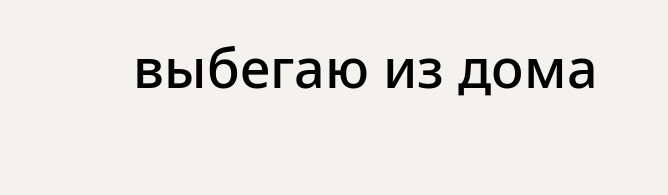выбегаю из дома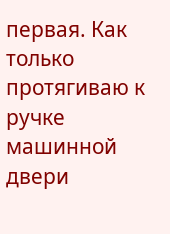первая. Как только протягиваю к ручке машинной двери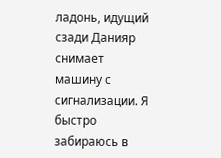ладонь, идущий сзади Данияр снимает машину с сигнализации. Я быстро забираюсь в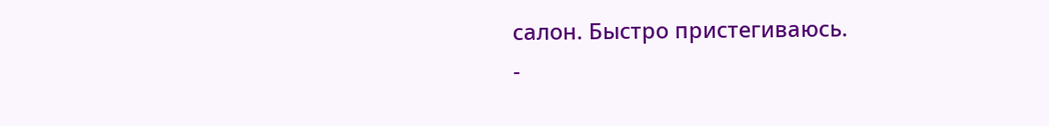салон. Быстро пристегиваюсь.
-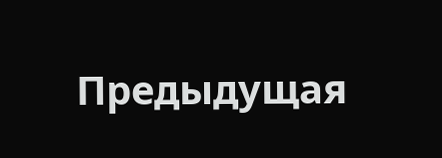Предыдущая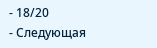- 18/20
- Следующая